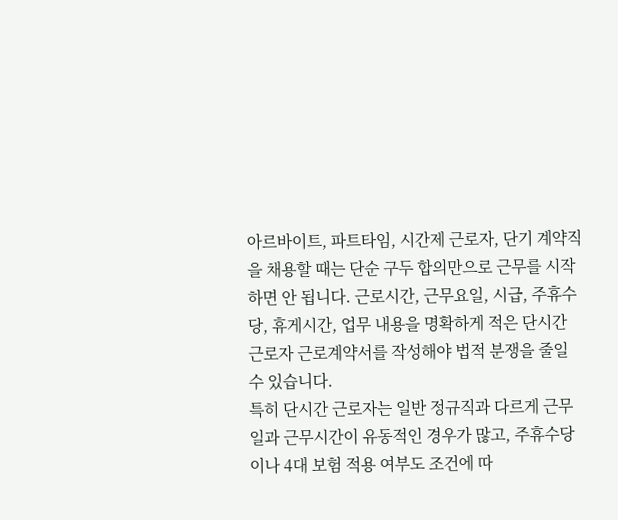아르바이트, 파트타임, 시간제 근로자, 단기 계약직을 채용할 때는 단순 구두 합의만으로 근무를 시작하면 안 됩니다. 근로시간, 근무요일, 시급, 주휴수당, 휴게시간, 업무 내용을 명확하게 적은 단시간 근로자 근로계약서를 작성해야 법적 분쟁을 줄일 수 있습니다.
특히 단시간 근로자는 일반 정규직과 다르게 근무일과 근무시간이 유동적인 경우가 많고, 주휴수당이나 4대 보험 적용 여부도 조건에 따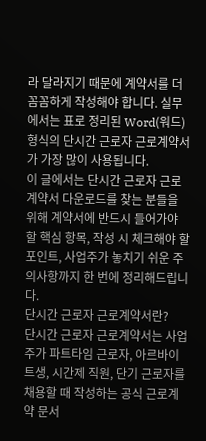라 달라지기 때문에 계약서를 더 꼼꼼하게 작성해야 합니다. 실무에서는 표로 정리된 Word(워드) 형식의 단시간 근로자 근로계약서가 가장 많이 사용됩니다.
이 글에서는 단시간 근로자 근로계약서 다운로드를 찾는 분들을 위해 계약서에 반드시 들어가야 할 핵심 항목, 작성 시 체크해야 할 포인트, 사업주가 놓치기 쉬운 주의사항까지 한 번에 정리해드립니다.
단시간 근로자 근로계약서란?
단시간 근로자 근로계약서는 사업주가 파트타임 근로자, 아르바이트생, 시간제 직원, 단기 근로자를 채용할 때 작성하는 공식 근로계약 문서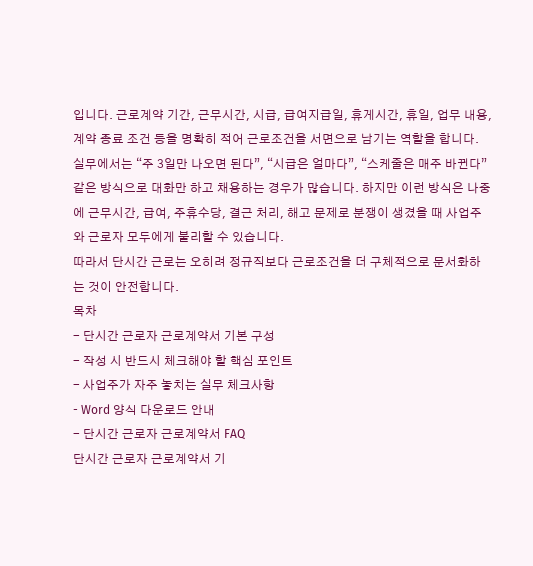입니다. 근로계약 기간, 근무시간, 시급, 급여지급일, 휴게시간, 휴일, 업무 내용, 계약 종료 조건 등을 명확히 적어 근로조건을 서면으로 남기는 역할을 합니다.
실무에서는 “주 3일만 나오면 된다”, “시급은 얼마다”, “스케줄은 매주 바뀐다” 같은 방식으로 대화만 하고 채용하는 경우가 많습니다. 하지만 이런 방식은 나중에 근무시간, 급여, 주휴수당, 결근 처리, 해고 문제로 분쟁이 생겼을 때 사업주와 근로자 모두에게 불리할 수 있습니다.
따라서 단시간 근로는 오히려 정규직보다 근로조건을 더 구체적으로 문서화하는 것이 안전합니다.
목차
- 단시간 근로자 근로계약서 기본 구성
- 작성 시 반드시 체크해야 할 핵심 포인트
- 사업주가 자주 놓치는 실무 체크사항
- Word 양식 다운로드 안내
- 단시간 근로자 근로계약서 FAQ
단시간 근로자 근로계약서 기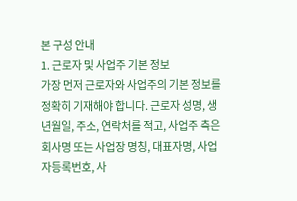본 구성 안내
1. 근로자 및 사업주 기본 정보
가장 먼저 근로자와 사업주의 기본 정보를 정확히 기재해야 합니다. 근로자 성명, 생년월일, 주소, 연락처를 적고, 사업주 측은 회사명 또는 사업장 명칭, 대표자명, 사업자등록번호, 사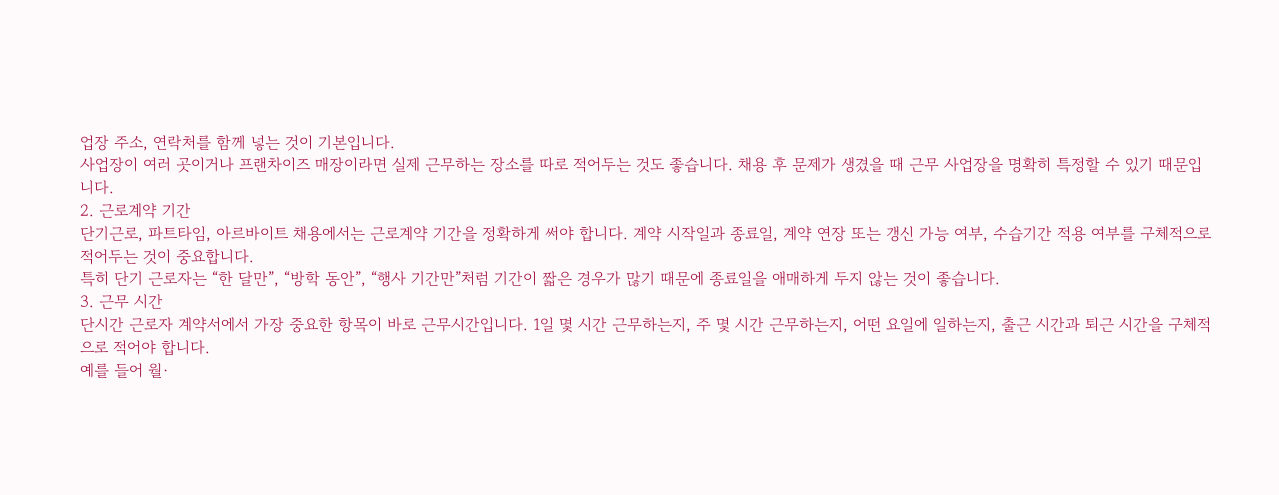업장 주소, 연락처를 함께 넣는 것이 기본입니다.
사업장이 여러 곳이거나 프랜차이즈 매장이라면 실제 근무하는 장소를 따로 적어두는 것도 좋습니다. 채용 후 문제가 생겼을 때 근무 사업장을 명확히 특정할 수 있기 때문입니다.
2. 근로계약 기간
단기근로, 파트타임, 아르바이트 채용에서는 근로계약 기간을 정확하게 써야 합니다. 계약 시작일과 종료일, 계약 연장 또는 갱신 가능 여부, 수습기간 적용 여부를 구체적으로 적어두는 것이 중요합니다.
특히 단기 근로자는 “한 달만”, “방학 동안”, “행사 기간만”처럼 기간이 짧은 경우가 많기 때문에 종료일을 애매하게 두지 않는 것이 좋습니다.
3. 근무 시간
단시간 근로자 계약서에서 가장 중요한 항목이 바로 근무시간입니다. 1일 몇 시간 근무하는지, 주 몇 시간 근무하는지, 어떤 요일에 일하는지, 출근 시간과 퇴근 시간을 구체적으로 적어야 합니다.
예를 들어 월·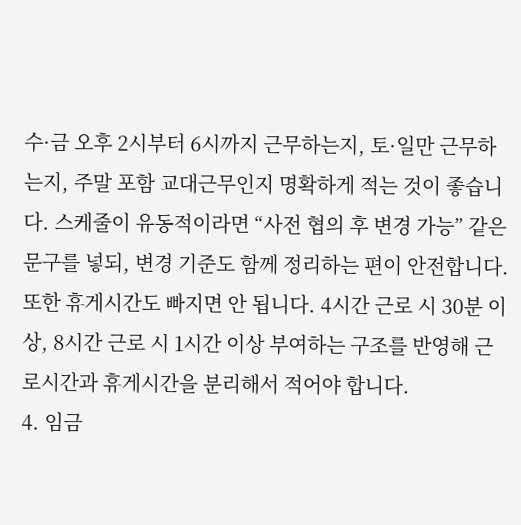수·금 오후 2시부터 6시까지 근무하는지, 토·일만 근무하는지, 주말 포함 교대근무인지 명확하게 적는 것이 좋습니다. 스케줄이 유동적이라면 “사전 협의 후 변경 가능” 같은 문구를 넣되, 변경 기준도 함께 정리하는 편이 안전합니다.
또한 휴게시간도 빠지면 안 됩니다. 4시간 근로 시 30분 이상, 8시간 근로 시 1시간 이상 부여하는 구조를 반영해 근로시간과 휴게시간을 분리해서 적어야 합니다.
4. 임금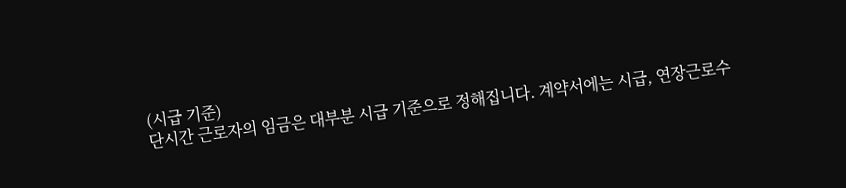(시급 기준)
단시간 근로자의 임금은 대부분 시급 기준으로 정해집니다. 계약서에는 시급, 연장근로수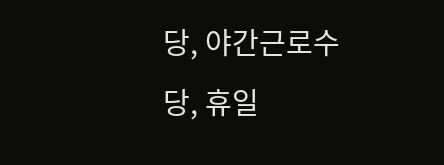당, 야간근로수당, 휴일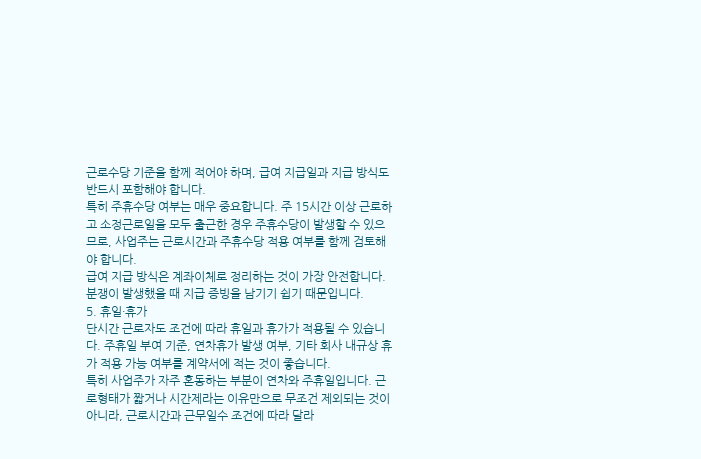근로수당 기준을 함께 적어야 하며, 급여 지급일과 지급 방식도 반드시 포함해야 합니다.
특히 주휴수당 여부는 매우 중요합니다. 주 15시간 이상 근로하고 소정근로일을 모두 출근한 경우 주휴수당이 발생할 수 있으므로, 사업주는 근로시간과 주휴수당 적용 여부를 함께 검토해야 합니다.
급여 지급 방식은 계좌이체로 정리하는 것이 가장 안전합니다. 분쟁이 발생했을 때 지급 증빙을 남기기 쉽기 때문입니다.
5. 휴일·휴가
단시간 근로자도 조건에 따라 휴일과 휴가가 적용될 수 있습니다. 주휴일 부여 기준, 연차휴가 발생 여부, 기타 회사 내규상 휴가 적용 가능 여부를 계약서에 적는 것이 좋습니다.
특히 사업주가 자주 혼동하는 부분이 연차와 주휴일입니다. 근로형태가 짧거나 시간제라는 이유만으로 무조건 제외되는 것이 아니라, 근로시간과 근무일수 조건에 따라 달라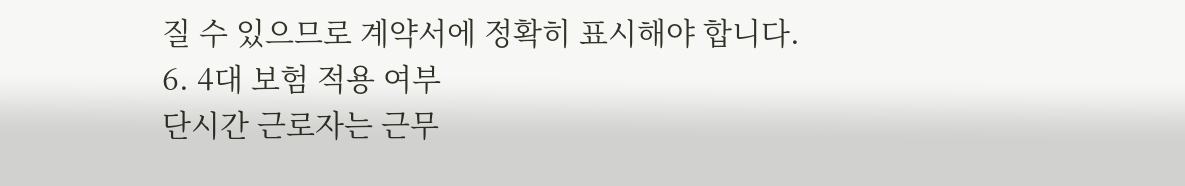질 수 있으므로 계약서에 정확히 표시해야 합니다.
6. 4대 보험 적용 여부
단시간 근로자는 근무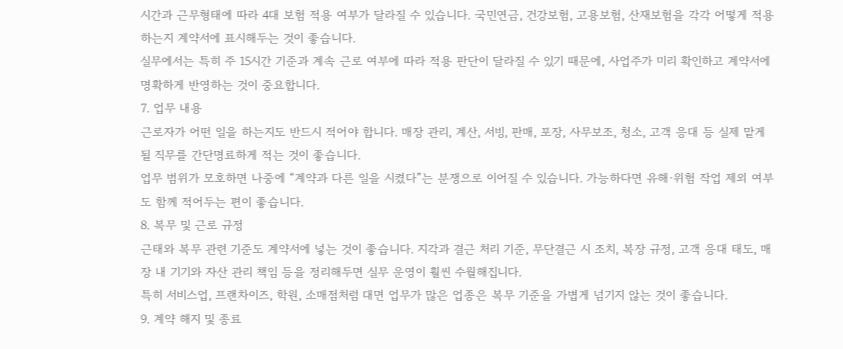시간과 근무형태에 따라 4대 보험 적용 여부가 달라질 수 있습니다. 국민연금, 건강보험, 고용보험, 산재보험을 각각 어떻게 적용하는지 계약서에 표시해두는 것이 좋습니다.
실무에서는 특히 주 15시간 기준과 계속 근로 여부에 따라 적용 판단이 달라질 수 있기 때문에, 사업주가 미리 확인하고 계약서에 명확하게 반영하는 것이 중요합니다.
7. 업무 내용
근로자가 어떤 일을 하는지도 반드시 적어야 합니다. 매장 관리, 계산, 서빙, 판매, 포장, 사무보조, 청소, 고객 응대 등 실제 맡게 될 직무를 간단명료하게 적는 것이 좋습니다.
업무 범위가 모호하면 나중에 “계약과 다른 일을 시켰다”는 분쟁으로 이어질 수 있습니다. 가능하다면 유해·위험 작업 제외 여부도 함께 적어두는 편이 좋습니다.
8. 복무 및 근로 규정
근태와 복무 관련 기준도 계약서에 넣는 것이 좋습니다. 지각과 결근 처리 기준, 무단결근 시 조치, 복장 규정, 고객 응대 태도, 매장 내 기기와 자산 관리 책임 등을 정리해두면 실무 운영이 훨씬 수월해집니다.
특히 서비스업, 프랜차이즈, 학원, 소매점처럼 대면 업무가 많은 업종은 복무 기준을 가볍게 넘기지 않는 것이 좋습니다.
9. 계약 해지 및 종료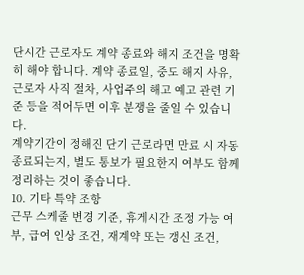단시간 근로자도 계약 종료와 해지 조건을 명확히 해야 합니다. 계약 종료일, 중도 해지 사유, 근로자 사직 절차, 사업주의 해고 예고 관련 기준 등을 적어두면 이후 분쟁을 줄일 수 있습니다.
계약기간이 정해진 단기 근로라면 만료 시 자동 종료되는지, 별도 통보가 필요한지 여부도 함께 정리하는 것이 좋습니다.
10. 기타 특약 조항
근무 스케줄 변경 기준, 휴게시간 조정 가능 여부, 급여 인상 조건, 재계약 또는 갱신 조건,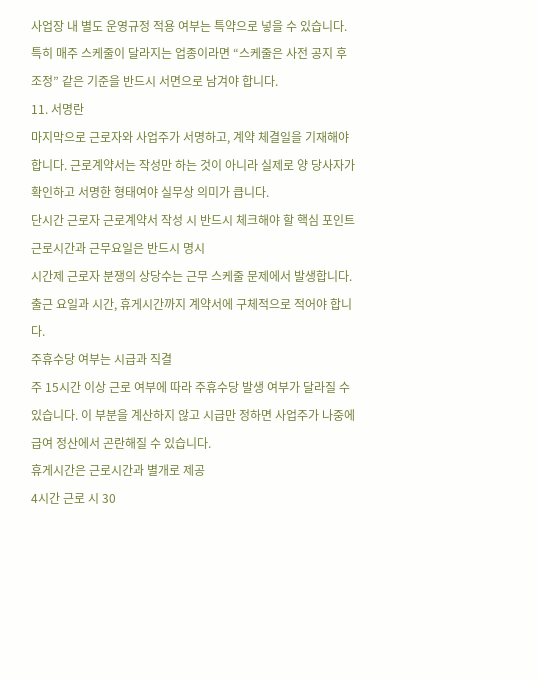사업장 내 별도 운영규정 적용 여부는 특약으로 넣을 수 있습니다.
특히 매주 스케줄이 달라지는 업종이라면 “스케줄은 사전 공지 후 조정” 같은 기준을 반드시 서면으로 남겨야 합니다.
11. 서명란
마지막으로 근로자와 사업주가 서명하고, 계약 체결일을 기재해야 합니다. 근로계약서는 작성만 하는 것이 아니라 실제로 양 당사자가 확인하고 서명한 형태여야 실무상 의미가 큽니다.
단시간 근로자 근로계약서 작성 시 반드시 체크해야 할 핵심 포인트
근로시간과 근무요일은 반드시 명시
시간제 근로자 분쟁의 상당수는 근무 스케줄 문제에서 발생합니다. 출근 요일과 시간, 휴게시간까지 계약서에 구체적으로 적어야 합니다.
주휴수당 여부는 시급과 직결
주 15시간 이상 근로 여부에 따라 주휴수당 발생 여부가 달라질 수 있습니다. 이 부분을 계산하지 않고 시급만 정하면 사업주가 나중에 급여 정산에서 곤란해질 수 있습니다.
휴게시간은 근로시간과 별개로 제공
4시간 근로 시 30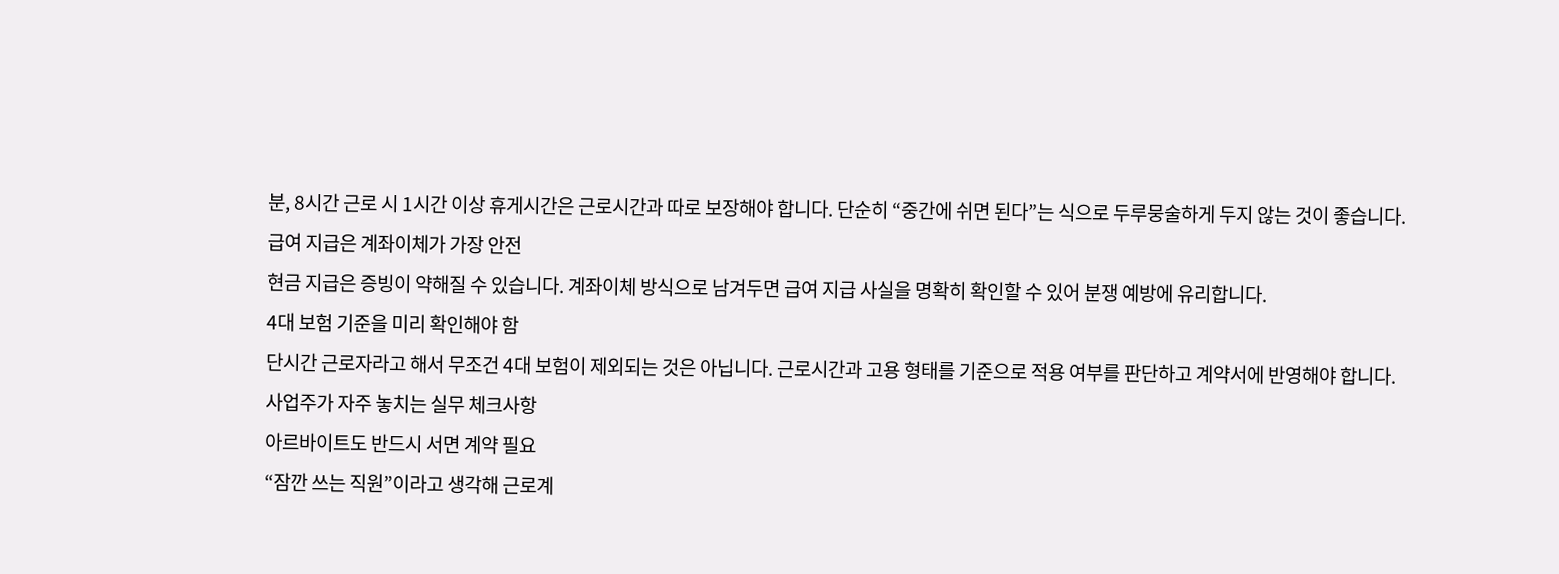분, 8시간 근로 시 1시간 이상 휴게시간은 근로시간과 따로 보장해야 합니다. 단순히 “중간에 쉬면 된다”는 식으로 두루뭉술하게 두지 않는 것이 좋습니다.
급여 지급은 계좌이체가 가장 안전
현금 지급은 증빙이 약해질 수 있습니다. 계좌이체 방식으로 남겨두면 급여 지급 사실을 명확히 확인할 수 있어 분쟁 예방에 유리합니다.
4대 보험 기준을 미리 확인해야 함
단시간 근로자라고 해서 무조건 4대 보험이 제외되는 것은 아닙니다. 근로시간과 고용 형태를 기준으로 적용 여부를 판단하고 계약서에 반영해야 합니다.
사업주가 자주 놓치는 실무 체크사항
아르바이트도 반드시 서면 계약 필요
“잠깐 쓰는 직원”이라고 생각해 근로계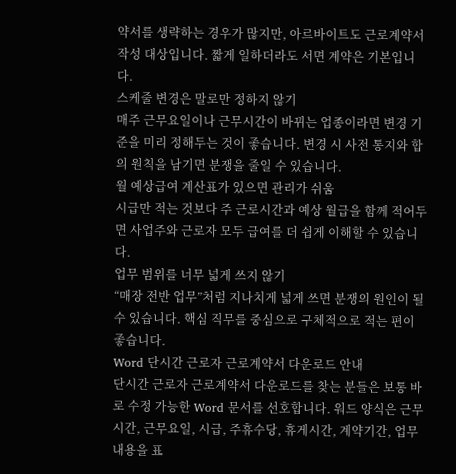약서를 생략하는 경우가 많지만, 아르바이트도 근로계약서 작성 대상입니다. 짧게 일하더라도 서면 계약은 기본입니다.
스케줄 변경은 말로만 정하지 않기
매주 근무요일이나 근무시간이 바뀌는 업종이라면 변경 기준을 미리 정해두는 것이 좋습니다. 변경 시 사전 통지와 합의 원칙을 남기면 분쟁을 줄일 수 있습니다.
월 예상급여 계산표가 있으면 관리가 쉬움
시급만 적는 것보다 주 근로시간과 예상 월급을 함께 적어두면 사업주와 근로자 모두 급여를 더 쉽게 이해할 수 있습니다.
업무 범위를 너무 넓게 쓰지 않기
“매장 전반 업무”처럼 지나치게 넓게 쓰면 분쟁의 원인이 될 수 있습니다. 핵심 직무를 중심으로 구체적으로 적는 편이 좋습니다.
Word 단시간 근로자 근로계약서 다운로드 안내
단시간 근로자 근로계약서 다운로드를 찾는 분들은 보통 바로 수정 가능한 Word 문서를 선호합니다. 워드 양식은 근무시간, 근무요일, 시급, 주휴수당, 휴게시간, 계약기간, 업무 내용을 표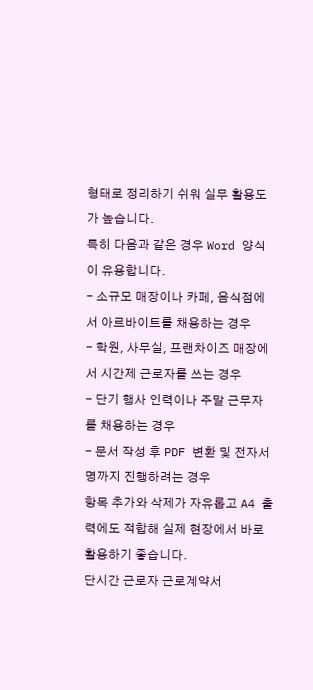형태로 정리하기 쉬워 실무 활용도가 높습니다.
특히 다음과 같은 경우 Word 양식이 유용합니다.
- 소규모 매장이나 카페, 음식점에서 아르바이트를 채용하는 경우
- 학원, 사무실, 프랜차이즈 매장에서 시간제 근로자를 쓰는 경우
- 단기 행사 인력이나 주말 근무자를 채용하는 경우
- 문서 작성 후 PDF 변환 및 전자서명까지 진행하려는 경우
항목 추가와 삭제가 자유롭고 A4 출력에도 적합해 실제 현장에서 바로 활용하기 좋습니다.
단시간 근로자 근로계약서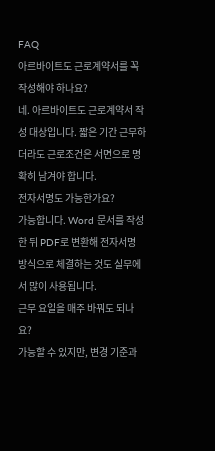FAQ
아르바이트도 근로계약서를 꼭 작성해야 하나요?
네. 아르바이트도 근로계약서 작성 대상입니다. 짧은 기간 근무하더라도 근로조건은 서면으로 명확히 남겨야 합니다.
전자서명도 가능한가요?
가능합니다. Word 문서를 작성한 뒤 PDF로 변환해 전자서명 방식으로 체결하는 것도 실무에서 많이 사용됩니다.
근무 요일을 매주 바꿔도 되나요?
가능할 수 있지만, 변경 기준과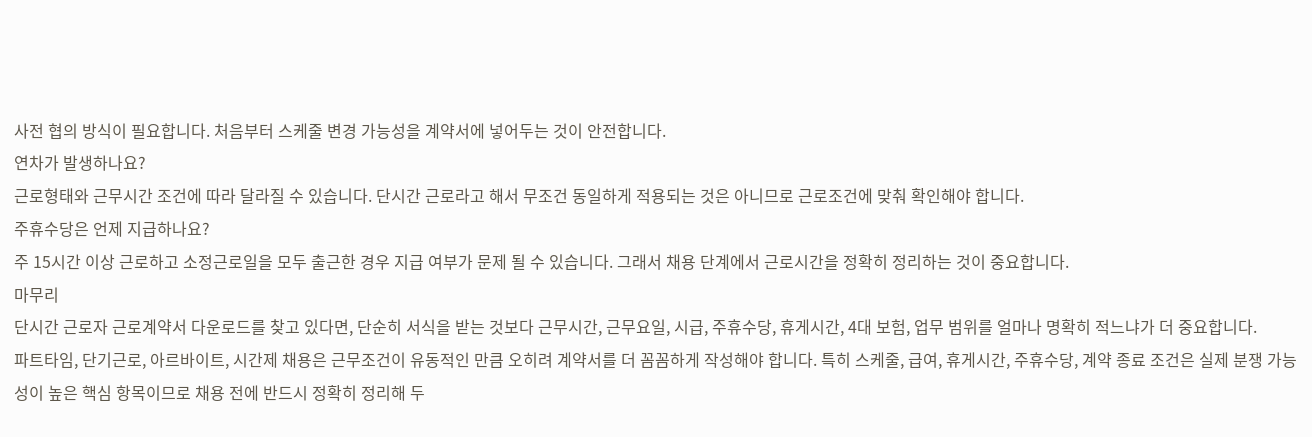사전 협의 방식이 필요합니다. 처음부터 스케줄 변경 가능성을 계약서에 넣어두는 것이 안전합니다.
연차가 발생하나요?
근로형태와 근무시간 조건에 따라 달라질 수 있습니다. 단시간 근로라고 해서 무조건 동일하게 적용되는 것은 아니므로 근로조건에 맞춰 확인해야 합니다.
주휴수당은 언제 지급하나요?
주 15시간 이상 근로하고 소정근로일을 모두 출근한 경우 지급 여부가 문제 될 수 있습니다. 그래서 채용 단계에서 근로시간을 정확히 정리하는 것이 중요합니다.
마무리
단시간 근로자 근로계약서 다운로드를 찾고 있다면, 단순히 서식을 받는 것보다 근무시간, 근무요일, 시급, 주휴수당, 휴게시간, 4대 보험, 업무 범위를 얼마나 명확히 적느냐가 더 중요합니다.
파트타임, 단기근로, 아르바이트, 시간제 채용은 근무조건이 유동적인 만큼 오히려 계약서를 더 꼼꼼하게 작성해야 합니다. 특히 스케줄, 급여, 휴게시간, 주휴수당, 계약 종료 조건은 실제 분쟁 가능성이 높은 핵심 항목이므로 채용 전에 반드시 정확히 정리해 두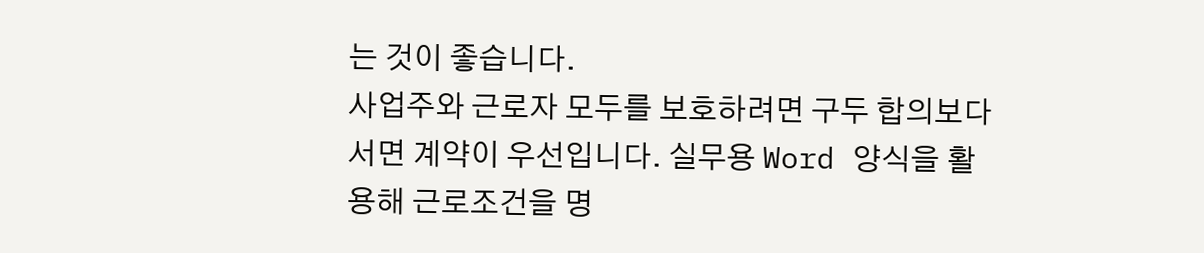는 것이 좋습니다.
사업주와 근로자 모두를 보호하려면 구두 합의보다 서면 계약이 우선입니다. 실무용 Word 양식을 활용해 근로조건을 명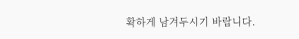확하게 남겨두시기 바랍니다.